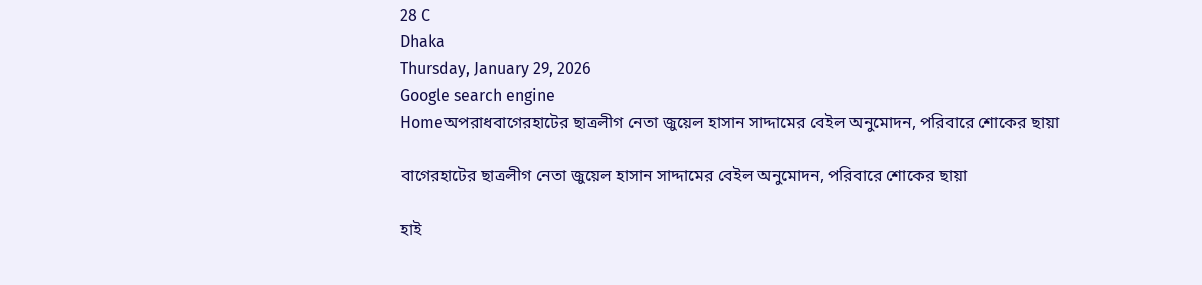28 C
Dhaka
Thursday, January 29, 2026
Google search engine
Homeঅপরাধবাগেরহাটের ছাত্রলীগ নেতা জুয়েল হাসান সাদ্দামের বেইল অনুমোদন, পরিবারে শোকের ছায়া

বাগেরহাটের ছাত্রলীগ নেতা জুয়েল হাসান সাদ্দামের বেইল অনুমোদন, পরিবারে শোকের ছায়া

হাই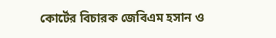কোর্টের বিচারক জেবিএম হসান ও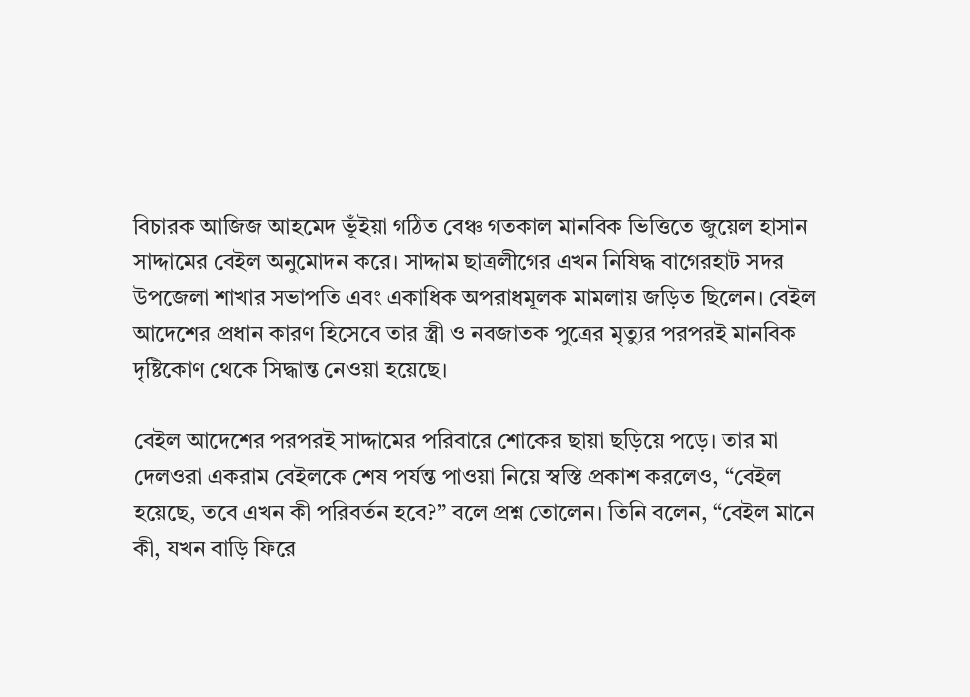বিচারক আজিজ আহমেদ ভূঁইয়া গঠিত বেঞ্চ গতকাল মানবিক ভিত্তিতে জুয়েল হাসান সাদ্দামের বেইল অনুমোদন করে। সাদ্দাম ছাত্রলীগের এখন নিষিদ্ধ বাগেরহাট সদর উপজেলা শাখার সভাপতি এবং একাধিক অপরাধমূলক মামলায় জড়িত ছিলেন। বেইল আদেশের প্রধান কারণ হিসেবে তার স্ত্রী ও নবজাতক পুত্রের মৃত্যুর পরপরই মানবিক দৃষ্টিকোণ থেকে সিদ্ধান্ত নেওয়া হয়েছে।

বেইল আদেশের পরপরই সাদ্দামের পরিবারে শোকের ছায়া ছড়িয়ে পড়ে। তার মা দেলওরা একরাম বেইলকে শেষ পর্যন্ত পাওয়া নিয়ে স্বস্তি প্রকাশ করলেও, “বেইল হয়েছে, তবে এখন কী পরিবর্তন হবে?” বলে প্রশ্ন তোলেন। তিনি বলেন, “বেইল মানে কী, যখন বাড়ি ফিরে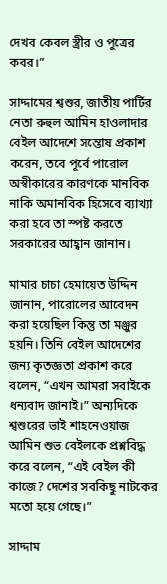দেখব কেবল স্ত্রীর ও পুত্রের কবর।”

সাদ্দামের শ্বশুর, জাতীয় পার্টির নেতা রুহুল আমিন হাওলাদার বেইল আদেশে সন্তোষ প্রকাশ করেন, তবে পূর্বে পারোল অস্বীকারের কারণকে মানবিক নাকি অমানবিক হিসেবে ব্যাখ্যা করা হবে তা স্পষ্ট করতে সরকারের আহ্বান জানান।

মামার চাচা হেমায়েত উদ্দিন জানান, পারোলের আবেদন করা হয়েছিল কিন্তু তা মঞ্জুর হয়নি। তিনি বেইল আদেশের জন্য কৃতজ্ঞতা প্রকাশ করে বলেন, “এখন আমরা সবাইকে ধন্যবাদ জানাই।” অন্যদিকে শ্বশুরের ভাই শাহনেওয়াজ আমিন শুভ বেইলকে প্রশ্নবিদ্ধ করে বলেন, “এই বেইল কী কাজে? দেশের সবকিছু নাটকের মতো হয়ে গেছে।”

সাদ্দাম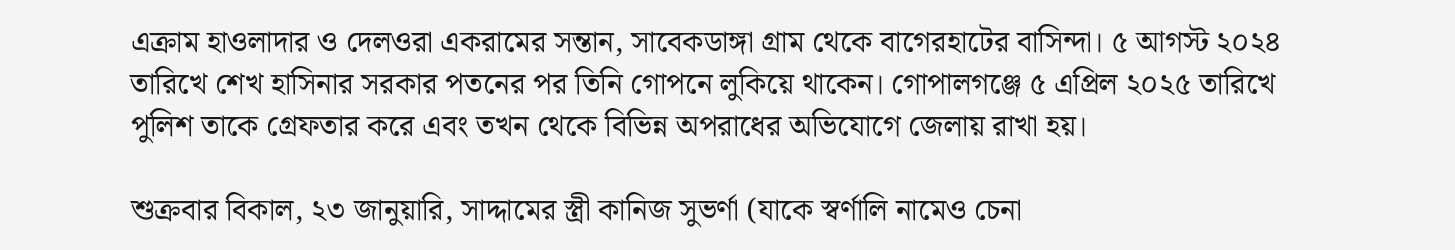এক্রাম হাওলাদার ও দেলওরা একরামের সন্তান, সাবেকডাঙ্গা গ্রাম থেকে বাগেরহাটের বাসিন্দা। ৫ আগস্ট ২০২৪ তারিখে শেখ হাসিনার সরকার পতনের পর তিনি গোপনে লুকিয়ে থাকেন। গোপালগঞ্জে ৫ এপ্রিল ২০২৫ তারিখে পুলিশ তাকে গ্রেফতার করে এবং তখন থেকে বিভিন্ন অপরাধের অভিযোগে জেলায় রাখা হয়।

শুক্রবার বিকাল, ২৩ জানুয়ারি, সাদ্দামের স্ত্রী কানিজ সুভর্ণা (যাকে স্বর্ণালি নামেও চেনা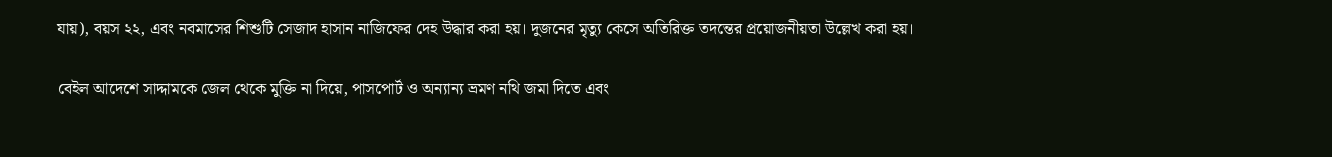যায়), বয়স ২২, এবং নবমাসের শিশুটি সেজাদ হাসান নাজিফের দেহ উদ্ধার করা হয়। দুজনের মৃত্যু কেসে অতিরিক্ত তদন্তের প্রয়োজনীয়তা উল্লেখ করা হয়।

বেইল আদেশে সাদ্দামকে জেল থেকে মুক্তি না দিয়ে, পাসপোর্ট ও অন্যান্য ভ্রমণ নথি জমা দিতে এবং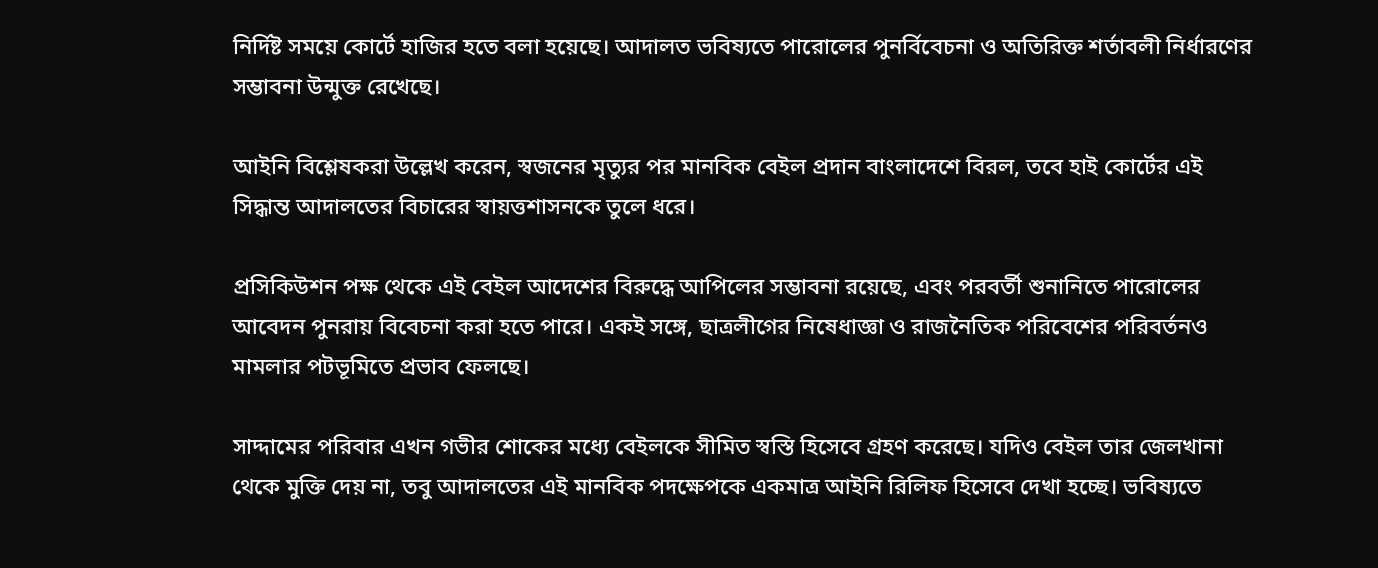নির্দিষ্ট সময়ে কোর্টে হাজির হতে বলা হয়েছে। আদালত ভবিষ্যতে পারোলের পুনর্বিবেচনা ও অতিরিক্ত শর্তাবলী নির্ধারণের সম্ভাবনা উন্মুক্ত রেখেছে।

আইনি বিশ্লেষকরা উল্লেখ করেন, স্বজনের মৃত্যুর পর মানবিক বেইল প্রদান বাংলাদেশে বিরল, তবে হাই কোর্টের এই সিদ্ধান্ত আদালতের বিচারের স্বায়ত্তশাসনকে তুলে ধরে।

প্রসিকিউশন পক্ষ থেকে এই বেইল আদেশের বিরুদ্ধে আপিলের সম্ভাবনা রয়েছে, এবং পরবর্তী শুনানিতে পারোলের আবেদন পুনরায় বিবেচনা করা হতে পারে। একই সঙ্গে, ছাত্রলীগের নিষেধাজ্ঞা ও রাজনৈতিক পরিবেশের পরিবর্তনও মামলার পটভূমিতে প্রভাব ফেলছে।

সাদ্দামের পরিবার এখন গভীর শোকের মধ্যে বেইলকে সীমিত স্বস্তি হিসেবে গ্রহণ করেছে। যদিও বেইল তার জেলখানা থেকে মুক্তি দেয় না, তবু আদালতের এই মানবিক পদক্ষেপকে একমাত্র আইনি রিলিফ হিসেবে দেখা হচ্ছে। ভবিষ্যতে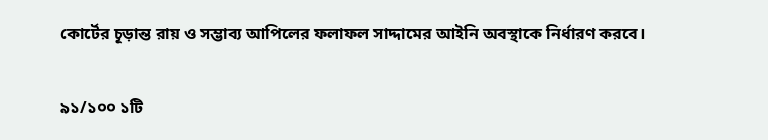কোর্টের চূড়ান্ত রায় ও সম্ভাব্য আপিলের ফলাফল সাদ্দামের আইনি অবস্থাকে নির্ধারণ করবে।

৯১/১০০ ১টি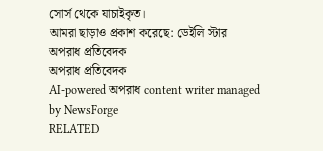সোর্স থেকে যাচাইকৃত।
আমরা ছাড়াও প্রকাশ করেছে: ডেইলি স্টার
অপরাধ প্রতিবেদক
অপরাধ প্রতিবেদক
AI-powered অপরাধ content writer managed by NewsForge
RELATED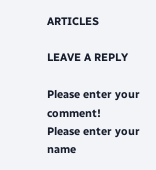ARTICLES

LEAVE A REPLY

Please enter your comment!
Please enter your name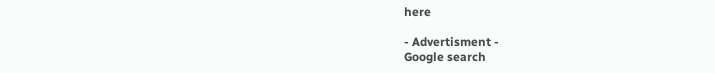here

- Advertisment -
Google search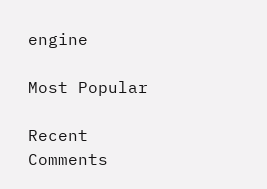engine

Most Popular

Recent Comments